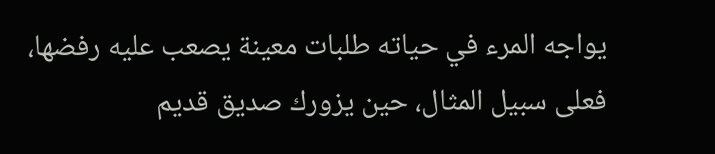يواجه المرء في حياته طلبات معينة يصعب عليه رفضها، فعلى سبيل المثال، حين يزورك صديق قديم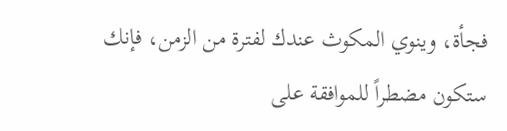فجأة، وينوي المكوث عندك لفترة من الزمن، فإنك ستكون مضطراً للموافقة على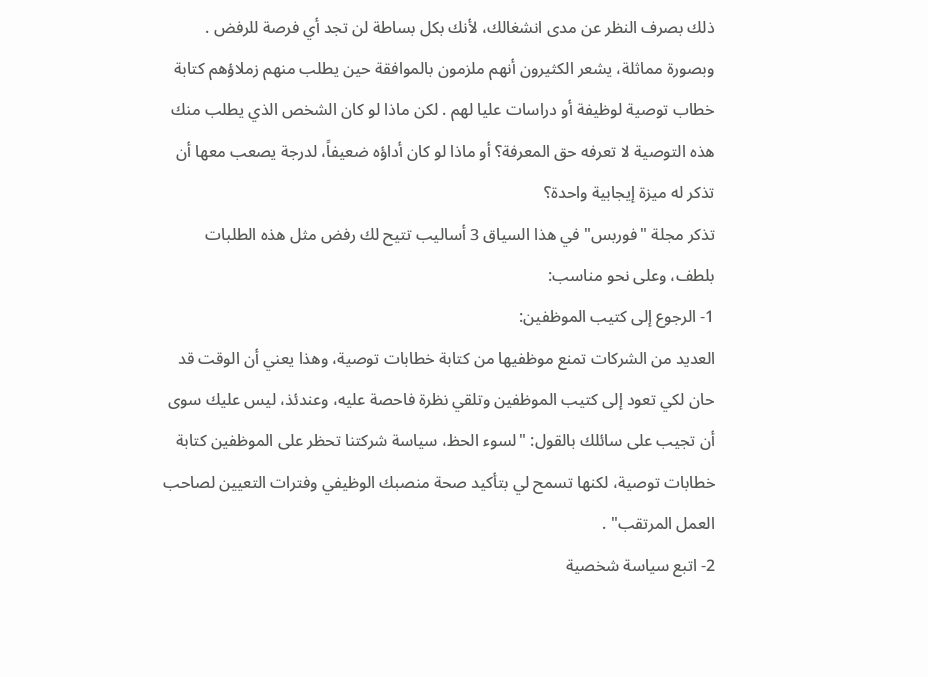ذلك بصرف النظر عن مدى انشغالك، لأنك بكل بساطة لن تجد أي فرصة للرفض .
وبصورة مماثلة، يشعر الكثيرون أنهم ملزمون بالموافقة حين يطلب منهم زملاؤهم كتابة خطاب توصية لوظيفة أو دراسات عليا لهم . لكن ماذا لو كان الشخص الذي يطلب منك هذه التوصية لا تعرفه حق المعرفة؟ أو ماذا لو كان أداؤه ضعيفاً، لدرجة يصعب معها أن تذكر له ميزة إيجابية واحدة؟
تذكر مجلة "فوربس" في هذا السياق 3 أساليب تتيح لك رفض مثل هذه الطلبات بلطف، وعلى نحو مناسب:
1- الرجوع إلى كتيب الموظفين:
العديد من الشركات تمنع موظفيها من كتابة خطابات توصية، وهذا يعني أن الوقت قد حان لكي تعود إلى كتيب الموظفين وتلقي نظرة فاحصة عليه، وعندئذ، ليس عليك سوى أن تجيب على سائلك بالقول: "لسوء الحظ، سياسة شركتنا تحظر على الموظفين كتابة خطابات توصية، لكنها تسمح لي بتأكيد صحة منصبك الوظيفي وفترات التعيين لصاحب العمل المرتقب" .
2- اتبع سياسة شخصية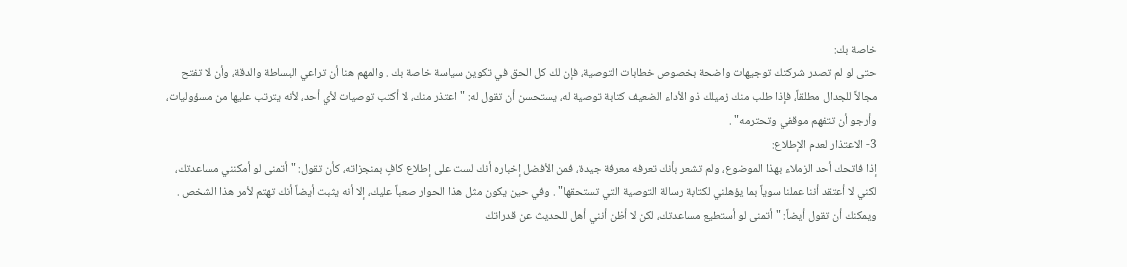خاصة بك:
حتى لو لم تصدر شركتك توجيهات واضحة بخصوص خطابات التوصية، فإن لك كل الحق في تكوين سياسة خاصة بك . والمهم هنا أن تراعي البساطة والدقة، وأن لا تفتح مجالاً للجدال مطلقاً، فإذا طلب منك زميلك ذو الأداء الضعيف كتابة توصية له، يستحسن أن تقول له: "اعتذر منك، لا أكتب توصيات لأي أحد، لأنه يترتب عليها من مسؤوليات، وأرجو أن تتفهم موقفي وتحترمه" .
3- الاعتذار لعدم الإطلاع:
إذا فاتحك أحد الزملاء بهذا الموضوع، ولم تشعر بأنك تعرفه معرفة جيدة، فمن الأفضل إخباره أنك لست على إطلاع كافٍ بمنجزاته، كأن تقول: "أتمنى لو أمكنني مساعدتك، لكني لا أعتقد أننا عملنا سوياً بما يؤهلني لكتابة رسالة التوصية التي تستحقها" . وفي حين يكون مثل هذا الحوار صعباً عليك، إلا أنه يثبت أيضاً أنك تهتم لأمر هذا الشخص . ويمكنك أن تقول أيضاً: "أتمنى لو أستطيع مساعدتك، لكن لا أظن أنني أهل للحديث عن قدراتك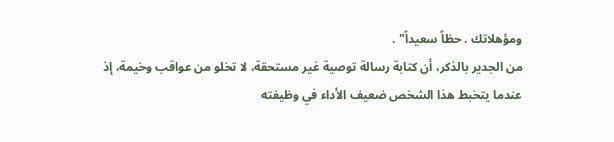ومؤهلاتك . حظاً سعيداً" .
من الجدير بالذكر، أن كتابة رسالة توصية غير مستحقة، لا تخلو من عواقب وخيمة، إذ عندما يتخبط هذا الشخص ضعيف الأداء في وظيفته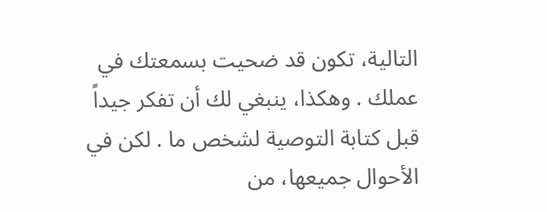التالية، تكون قد ضحيت بسمعتك في عملك . وهكذا، ينبغي لك أن تفكر جيداً قبل كتابة التوصية لشخص ما . لكن في الأحوال جميعها، من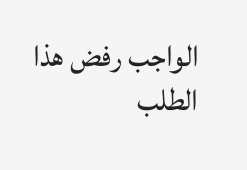الواجب رفض هذا الطلب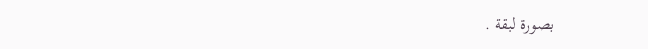بصورة لبقة .